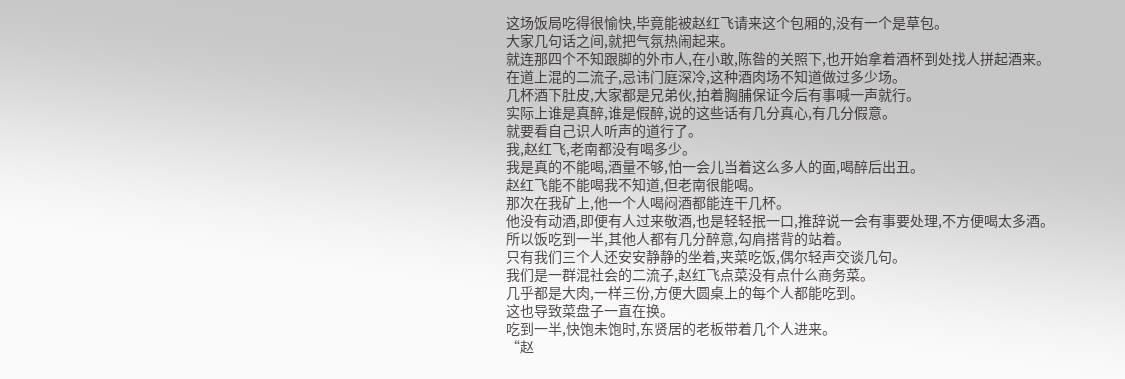这场饭局吃得很愉快,毕竟能被赵红飞请来这个包厢的,没有一个是草包。
大家几句话之间,就把气氛热闹起来。
就连那四个不知跟脚的外市人,在小敢,陈昝的关照下,也开始拿着酒杯到处找人拼起酒来。
在道上混的二流子,忌讳门庭深冷,这种酒肉场不知道做过多少场。
几杯酒下肚皮,大家都是兄弟伙,拍着胸脯保证今后有事喊一声就行。
实际上谁是真醉,谁是假醉,说的这些话有几分真心,有几分假意。
就要看自己识人听声的道行了。
我,赵红飞,老南都没有喝多少。
我是真的不能喝,酒量不够,怕一会儿当着这么多人的面,喝醉后出丑。
赵红飞能不能喝我不知道,但老南很能喝。
那次在我矿上,他一个人喝闷酒都能连干几杯。
他没有动酒,即便有人过来敬酒,也是轻轻抿一口,推辞说一会有事要处理,不方便喝太多酒。
所以饭吃到一半,其他人都有几分醉意,勾肩搭背的站着。
只有我们三个人还安安静静的坐着,夹菜吃饭,偶尔轻声交谈几句。
我们是一群混社会的二流子,赵红飞点菜没有点什么商务菜。
几乎都是大肉,一样三份,方便大圆桌上的每个人都能吃到。
这也导致菜盘子一直在换。
吃到一半,快饱未饱时,东贤居的老板带着几个人进来。
“赵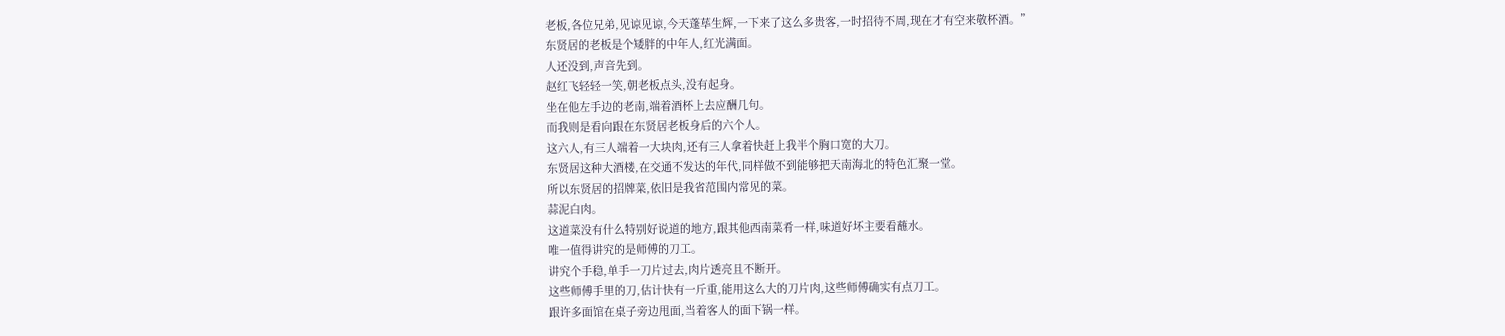老板,各位兄弟,见谅见谅,今天蓬荜生辉,一下来了这么多贵客,一时招待不周,现在才有空来敬杯酒。”
东贤居的老板是个矮胖的中年人,红光满面。
人还没到,声音先到。
赵红飞轻轻一笑,朝老板点头,没有起身。
坐在他左手边的老南,端着酒杯上去应酬几句。
而我则是看向跟在东贤居老板身后的六个人。
这六人,有三人端着一大块肉,还有三人拿着快赶上我半个胸口宽的大刀。
东贤居这种大酒楼,在交通不发达的年代,同样做不到能够把天南海北的特色汇聚一堂。
所以东贤居的招牌菜,依旧是我省范围内常见的菜。
蒜泥白肉。
这道菜没有什么特别好说道的地方,跟其他西南菜肴一样,味道好坏主要看蘸水。
唯一值得讲究的是师傅的刀工。
讲究个手稳,单手一刀片过去,肉片透亮且不断开。
这些师傅手里的刀,估计快有一斤重,能用这么大的刀片肉,这些师傅确实有点刀工。
跟许多面馆在桌子旁边甩面,当着客人的面下锅一样。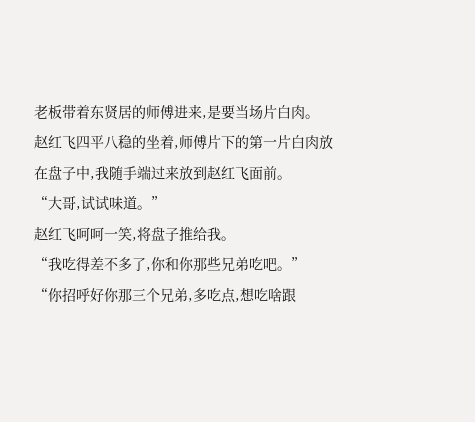老板带着东贤居的师傅进来,是要当场片白肉。
赵红飞四平八稳的坐着,师傅片下的第一片白肉放在盘子中,我随手端过来放到赵红飞面前。
“大哥,试试味道。”
赵红飞呵呵一笑,将盘子推给我。
“我吃得差不多了,你和你那些兄弟吃吧。”
“你招呼好你那三个兄弟,多吃点,想吃啥跟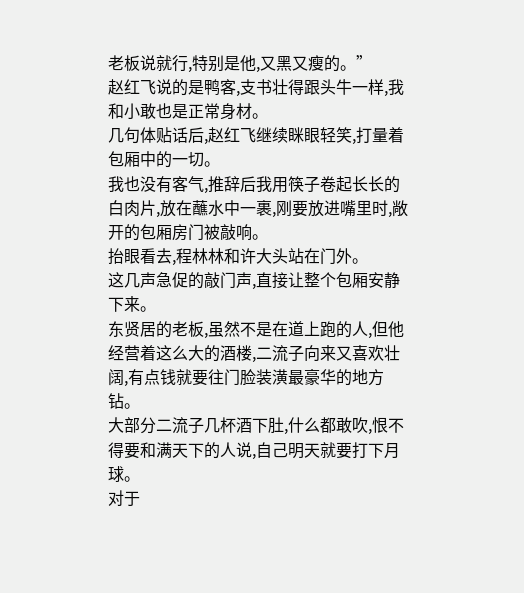老板说就行,特别是他,又黑又瘦的。”
赵红飞说的是鸭客,支书壮得跟头牛一样,我和小敢也是正常身材。
几句体贴话后,赵红飞继续眯眼轻笑,打量着包厢中的一切。
我也没有客气,推辞后我用筷子卷起长长的白肉片,放在蘸水中一裹,刚要放进嘴里时,敞开的包厢房门被敲响。
抬眼看去,程林林和许大头站在门外。
这几声急促的敲门声,直接让整个包厢安静下来。
东贤居的老板,虽然不是在道上跑的人,但他经营着这么大的酒楼,二流子向来又喜欢壮阔,有点钱就要往门脸装潢最豪华的地方钻。
大部分二流子几杯酒下肚,什么都敢吹,恨不得要和满天下的人说,自己明天就要打下月球。
对于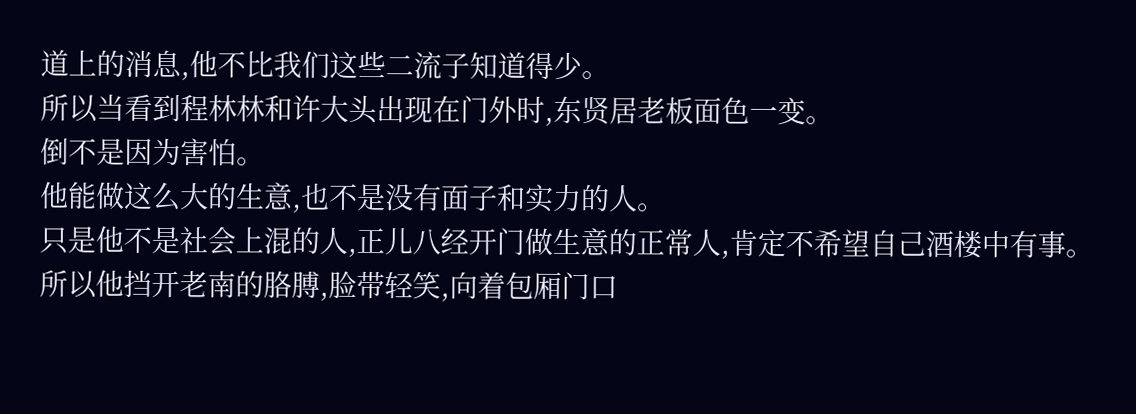道上的消息,他不比我们这些二流子知道得少。
所以当看到程林林和许大头出现在门外时,东贤居老板面色一变。
倒不是因为害怕。
他能做这么大的生意,也不是没有面子和实力的人。
只是他不是社会上混的人,正儿八经开门做生意的正常人,肯定不希望自己酒楼中有事。
所以他挡开老南的胳膊,脸带轻笑,向着包厢门口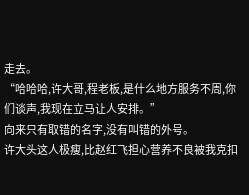走去。
“哈哈哈,许大哥,程老板,是什么地方服务不周,你们谈声,我现在立马让人安排。”
向来只有取错的名字,没有叫错的外号。
许大头这人极瘦,比赵红飞担心营养不良被我克扣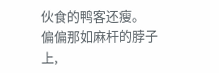伙食的鸭客还瘦。
偏偏那如麻杆的脖子上,